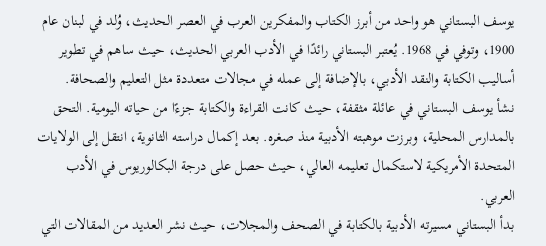يوسف البستاني هو واحد من أبرز الكتاب والمفكرين العرب في العصر الحديث، وُلد في لبنان عام 1900، وتوفي في 1968. يُعتبر البستاني رائدًا في الأدب العربي الحديث، حيث ساهم في تطوير أساليب الكتابة والنقد الأدبي، بالإضافة إلى عمله في مجالات متعددة مثل التعليم والصحافة.
نشأ يوسف البستاني في عائلة مثقفة، حيث كانت القراءة والكتابة جزءًا من حياته اليومية. التحق بالمدارس المحلية، وبرزت موهبته الأدبية منذ صغره. بعد إكمال دراسته الثانوية، انتقل إلى الولايات المتحدة الأمريكية لاستكمال تعليمه العالي، حيث حصل على درجة البكالوريوس في الأدب العربي.
بدأ البستاني مسيرته الأدبية بالكتابة في الصحف والمجلات، حيث نشر العديد من المقالات التي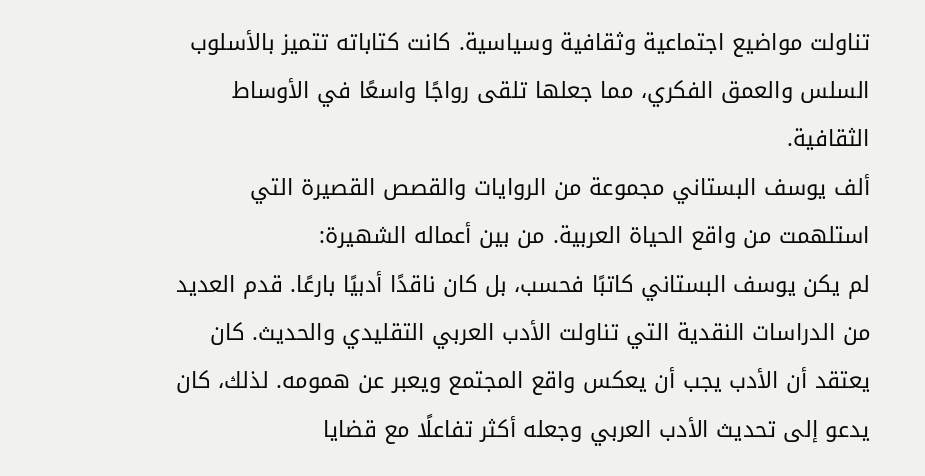تناولت مواضيع اجتماعية وثقافية وسياسية. كانت كتاباته تتميز بالأسلوب السلس والعمق الفكري، مما جعلها تلقى رواجًا واسعًا في الأوساط الثقافية.
ألف يوسف البستاني مجموعة من الروايات والقصص القصيرة التي استلهمت من واقع الحياة العربية. من بين أعماله الشهيرة:
لم يكن يوسف البستاني كاتبًا فحسب، بل كان ناقدًا أدبيًا بارعًا. قدم العديد من الدراسات النقدية التي تناولت الأدب العربي التقليدي والحديث. كان يعتقد أن الأدب يجب أن يعكس واقع المجتمع ويعبر عن همومه. لذلك، كان يدعو إلى تحديث الأدب العربي وجعله أكثر تفاعلًا مع قضايا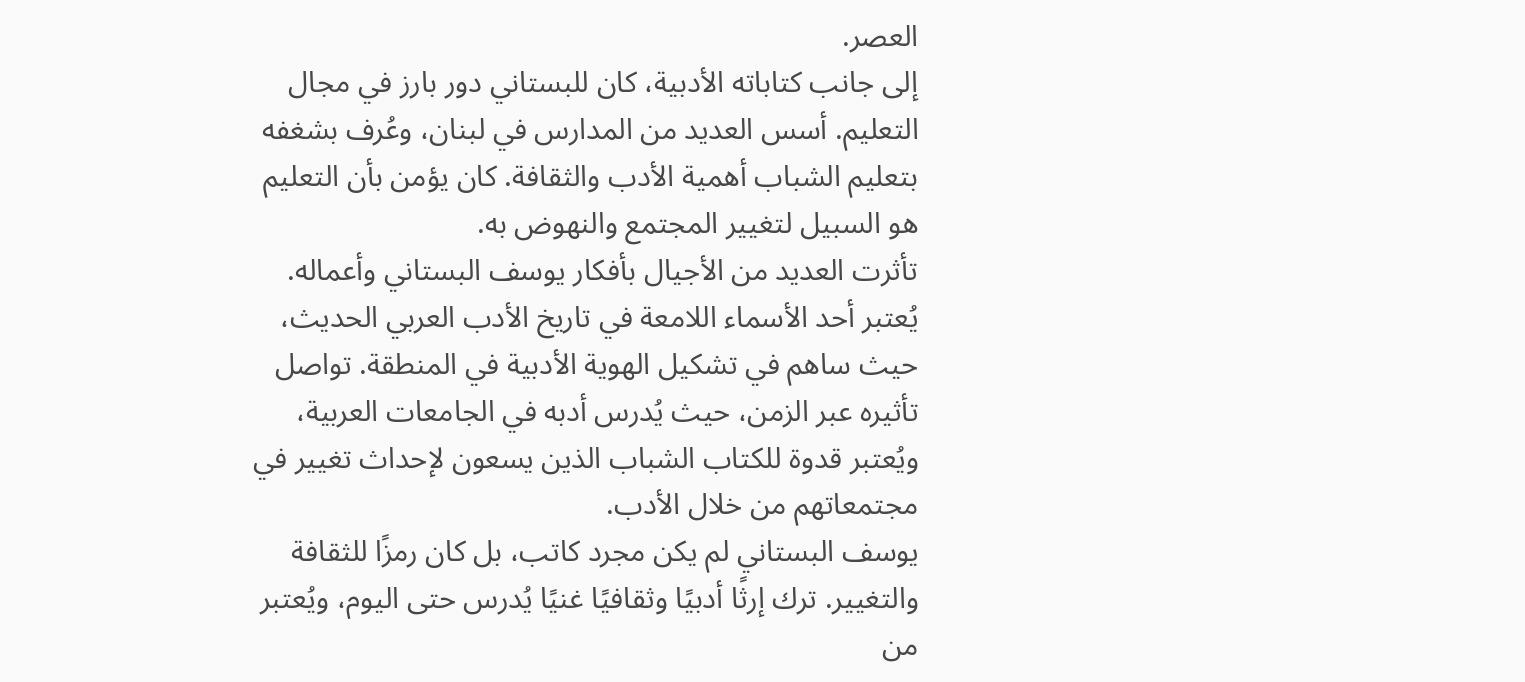العصر.
إلى جانب كتاباته الأدبية، كان للبستاني دور بارز في مجال التعليم. أسس العديد من المدارس في لبنان، وعُرف بشغفه بتعليم الشباب أهمية الأدب والثقافة. كان يؤمن بأن التعليم هو السبيل لتغيير المجتمع والنهوض به.
تأثرت العديد من الأجيال بأفكار يوسف البستاني وأعماله. يُعتبر أحد الأسماء اللامعة في تاريخ الأدب العربي الحديث، حيث ساهم في تشكيل الهوية الأدبية في المنطقة. تواصل تأثيره عبر الزمن، حيث يُدرس أدبه في الجامعات العربية، ويُعتبر قدوة للكتاب الشباب الذين يسعون لإحداث تغيير في مجتمعاتهم من خلال الأدب.
يوسف البستاني لم يكن مجرد كاتب، بل كان رمزًا للثقافة والتغيير. ترك إرثًا أدبيًا وثقافيًا غنيًا يُدرس حتى اليوم، ويُعتبر من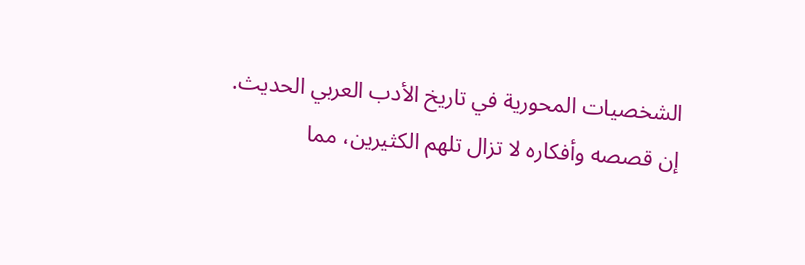الشخصيات المحورية في تاريخ الأدب العربي الحديث. إن قصصه وأفكاره لا تزال تلهم الكثيرين، مما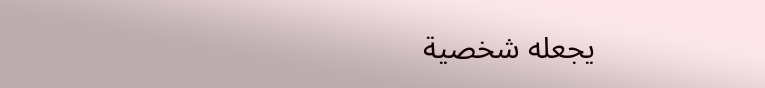يجعله شخصية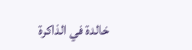خالدة في الذاكرة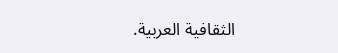الثقافية العربية.